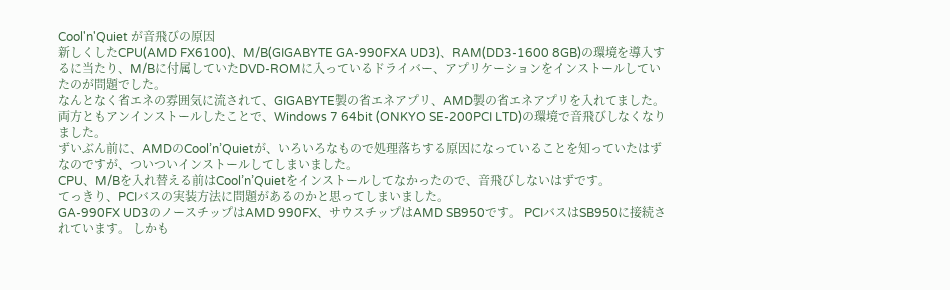Cool'n'Quiet が音飛びの原因
新しくしたCPU(AMD FX6100)、M/B(GIGABYTE GA-990FXA UD3)、RAM(DD3-1600 8GB)の環境を導入するに当たり、M/Bに付属していたDVD-ROMに入っているドライバー、アプリケーションをインストールしていたのが問題でした。
なんとなく省エネの雰囲気に流されて、GIGABYTE製の省エネアプリ、AMD製の省エネアプリを入れてました。
両方ともアンインストールしたことで、Windows 7 64bit (ONKYO SE-200PCI LTD)の環境で音飛びしなくなりました。
ずいぶん前に、AMDのCool’n’Quietが、いろいろなもので処理落ちする原因になっていることを知っていたはずなのですが、ついついインストールしてしまいました。
CPU、M/Bを入れ替える前はCool’n’Quietをインストールしてなかったので、音飛びしないはずです。
てっきり、PCIバスの実装方法に問題があるのかと思ってしまいました。
GA-990FX UD3のノースチップはAMD 990FX、サウスチップはAMD SB950です。 PCIバスはSB950に接続されています。 しかも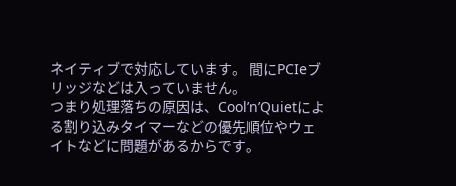ネイティブで対応しています。 間にPCIeブリッジなどは入っていません。
つまり処理落ちの原因は、Cool’n’Quietによる割り込みタイマーなどの優先順位やウェイトなどに問題があるからです。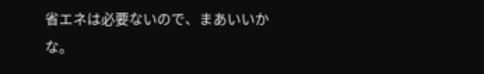省エネは必要ないので、まあいいかな。